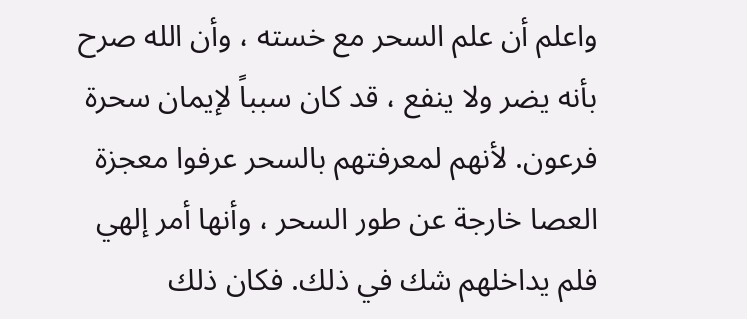واعلم أن علم السحر مع خسته ، وأن الله صرح بأنه يضر ولا ينفع ، قد كان سبباً لإيمان سحرة فرعون. لأنهم لمعرفتهم بالسحر عرفوا معجزة العصا خارجة عن طور السحر ، وأنها أمر إلهي فلم يداخلهم شك في ذلك. فكان ذلك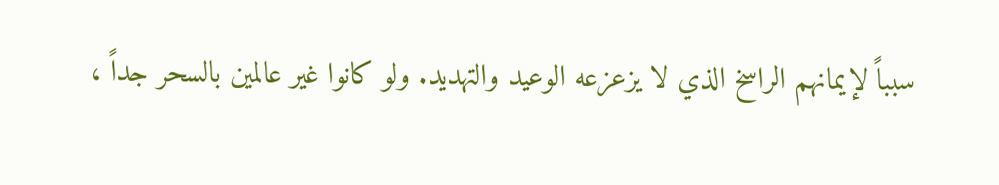سبباً لإيمانهم الراسخ الذي لا يزعزعه الوعيد والتهديد. ولو كانوا غير عالمين بالسحر جداً ،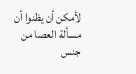لأمكن أن يظنوا أن مسألة العصا من جنس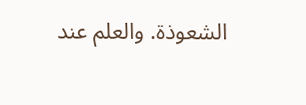الشعوذة. والعلم عند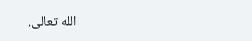الله تعالى.